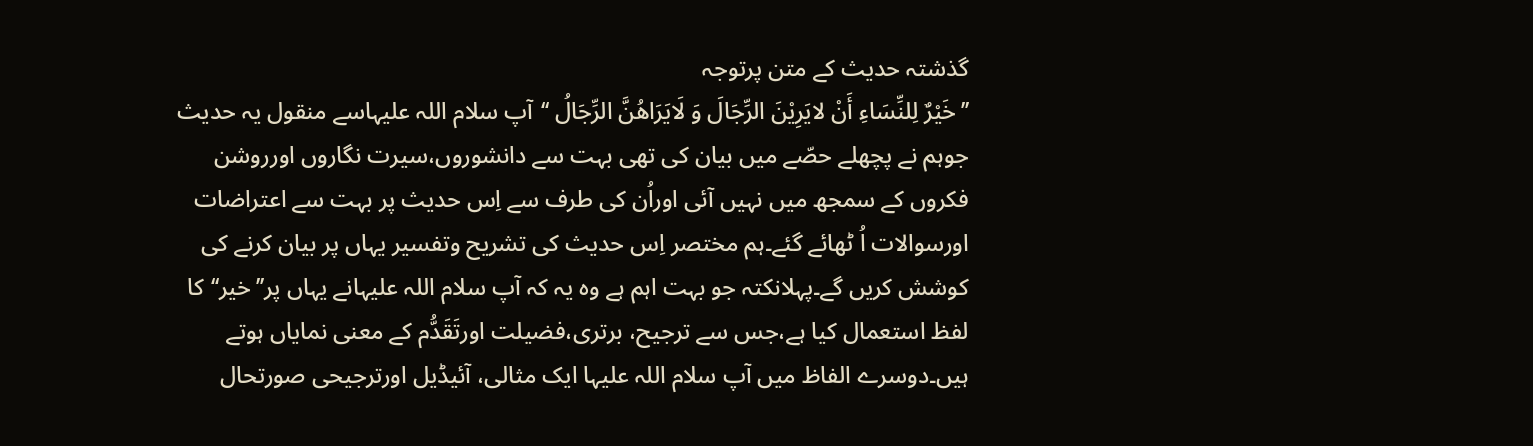گذشتہ حدیث کے متن پرتوجہ
’’خَيْرٌ لِلنِّسَاءِ أَنْ لايَرِيْنَ الرِّجَالَ وَ لَايَرَاهُنَّ الرِّجَالُ ‘‘آپ سلام اللہ علیہاسے منقول یہ حدیث جوہم نے پچھلے حصّے میں بیان کی تھی بہت سے دانشوروں،سیرت نگاروں اورروشن فکروں کے سمجھ میں نہیں آئی اوراُن کی طرف سے اِس حدیث پر بہت سے اعتراضات اورسوالات اُ ٹھائے گئے۔ہم مختصر اِس حدیث کی تشریح وتفسیر یہاں پر بیان کرنے کی کوشش کریں گے۔پہلانکتہ جو بہت اہم ہے وہ یہ کہ آپ سلام اللہ علیہانے یہاں پر’’خیر‘‘کا لفظ استعمال کیا ہے،جس سے ترجیح، برتری،فضیلت اورتَقَدُّم کے معنی نمایاں ہوتے ہیں۔دوسرے الفاظ میں آپ سلام اللہ علیہا ایک مثالی، آئیڈیل اورترجیحی صورتحال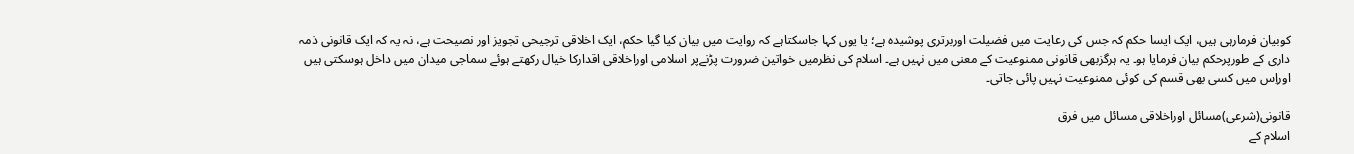کوبیان فرمارہی ہیں، ایک ایسا حکم کہ جس کی رعایت میں فضیلت اوربرتری پوشیدہ ہے؛ یا یوں کہا جاسکتاہے کہ روایت میں بیان کیا گیا حکم، ایک اخلاقی ترجیحی تجویز اور نصیحت ہے، نہ یہ کہ ایک قانونی ذمہ داری کے طورپرحکم بیان فرمایا ہو۔ یہ ہرگزبھی قانونی ممنوعیت کے معنی میں نہیں ہے۔ اسلام کی نظرمیں خواتین ضرورت پڑنےپر اسلامی اوراخلاقی اقدارکا خیال رکھتے ہوئے سماجی میدان میں داخل ہوسکتی ہیں اوراِس میں کسی بھی قسم کی کوئی ممنوعیت نہیں پائی جاتی۔

قانونی(شرعی)مسائل اوراخلاقی مسائل میں فرق
اسلام کے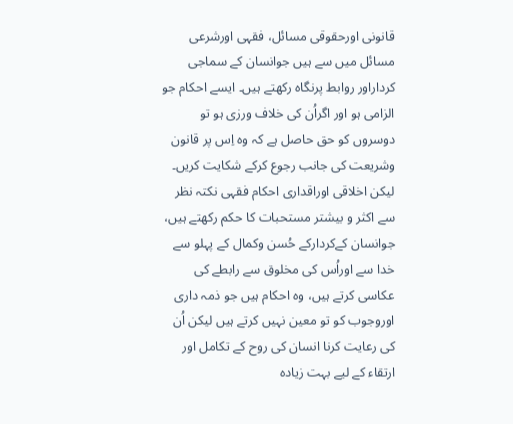قانونی اورحقوقی مسائل، فقہی اورشرعی مسائل میں سے ہیں جوانسان کے سماجی کرداراور روابط پرنگاہ رکھتے ہیں۔ ایسے احکام جو الزامی ہو اور اگراُن کی خلاف ورزی ہو تو دوسروں کو حق حاصل ہے کہ وہ اِس پر قانون وشریعت کی جانب رجوع کرکے شکایت کریں۔ لیکن اخلاقی اوراقداری احکام فقہی نکتہ نظر سے اکثر و بیشتر مستحبات کا حکم رکھتے ہیں، جوانسان کےکردارکے حُسن وکمال کے پہلو سے خدا سے اوراُس کی مخلوق سے رابطے کی عکاسی کرتے ہیں، وہ احکام ہیں جو ذمہ داری اوروجوب کو تو معین نہیں کرتے ہیں لیکن اُن کی رعایت کرنا انسان کی روح کے تکامل اور ارتقاء کے لیے بہت زیادہ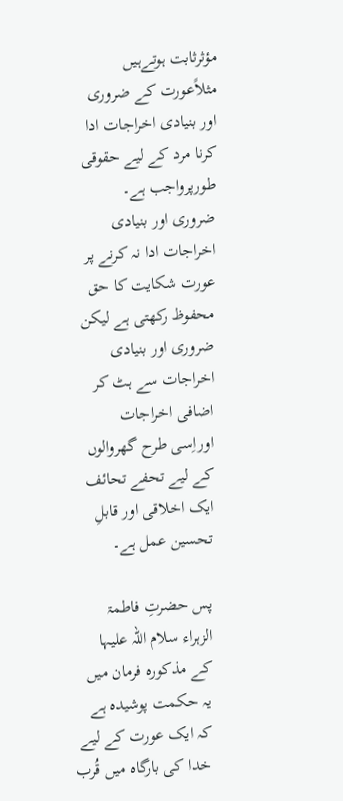مؤثرثابت ہوتےہیں مثلاًعورت کے ضروری اور بنیادی اخراجات ادا کرنا مرد کے لیے حقوقی طورپرواجب ہے۔ ضروری اور بنیادی اخراجات ادا نہ کرنے پر عورت شکایت کا حق محفوظ رکھتی ہے لیکن ضروری اور بنیادی اخراجات سے ہٹ کر اضافی اخراجات اوراِسی طرح گھروالوں کے لیے تحفے تحائف ایک اخلاقی اور قابلِ تحسین عمل ہے۔

پس حضرتِ فاطمۃ الزہراء سلام اللہ علیہا کے مذکورہ فرمان میں یہ حکمت پوشیدہ ہے کہ ایک عورت کے لیے خدا کی بارگاہ میں قُرب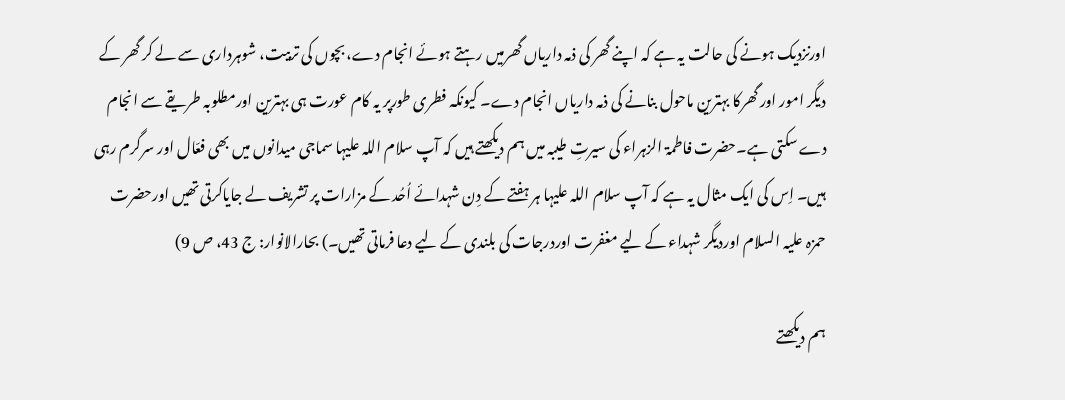اورنزدیک ہونے کی حالت یہ ہے کہ اپنے گھر کی ذمہ داریاں گھرمیں رہتے ہوئے انجام دے، بچوں کی تربیت، شوہرداری سے لے کر گھر کے دیگر امور اور گھرکا بہترین ماحول بنانے کی ذمہ داریاں انجام دے۔ کیونکہ فطری طورپر یہ کام عورت ہی بہترین اورمطلوبہ طریقے سے انجام دے سکتی ہے۔حضرت فاطمۃ الزہراء کی سیرتِ طیبہ میں ہم دیکھتے ہیں کہ آپ سلام اللہ علیہا سماجی میدانوں میں بھی فعّال اور سرگرم رہی ہیں۔ اِس کی ایک مثال یہ ہے کہ آپ سلام اللہ علیہا ہر ہفتے کے دِن شہدائے اُحُد کے مزارات پر تشریف لے جایاکرتی تھیں اورحضرت حمزہ علیہ السلام اوردیگر شہداء کے لیے مغفرت اوردرجات کی بلندی کے لیے دعا فرماتی تھیں۔) بحارالانوار: ج 43، ص 9)

ہم دیکھتے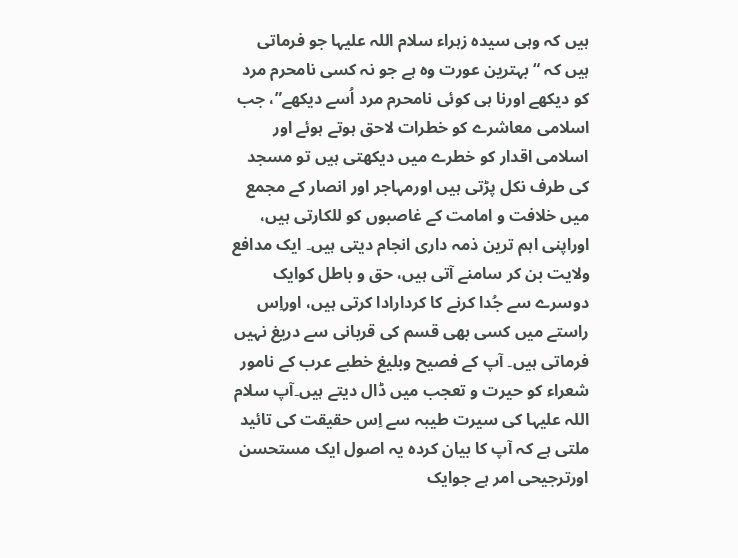ہیں کہ وہی سیدہ زہراء سلام اللہ علیہا جو فرماتی ہیں کہ “بہترین عورت وہ ہے جو نہ کسی نامحرم مرد کو دیکھے اورنا ہی کوئی نامحرم مرد اُسے دیکھے”، جب اسلامی معاشرے کو خطرات لاحق ہوتے ہوئے اور اسلامی اقدار کو خطرے میں دیکھتی ہیں تو مسجد کی طرف نکل پڑتی ہیں اورمہاجر اور انصار کے مجمع میں خلافت و امامت کے غاصبوں کو للکارتی ہیں، اوراپنی اہم ترین ذمہ داری انجام دیتی ہیں۔ ایک مدافع ولایت بن کر سامنے آتی ہیں، حق و باطل کوایک دوسرے سے جُدا کرنے کا کردارادا کرتی ہیں، اوراِس راستے میں کسی بھی قسم کی قربانی سے دریغ نہیں فرماتی ہیں۔ آپ کے فصیح وبلیغ خطبے عرب کے نامور شعراء کو حیرت و تعجب میں ڈال دیتے ہیں۔آپ سلام اللہ علیہا کی سیرت طیبہ سے اِس حقیقت کی تائید ملتی ہے کہ آپ کا بیان کردہ یہ اصول ایک مستحسن اورترجیحی امر ہے جوایک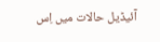آئیڈیل حالات میں اِس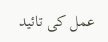عمل کی تائید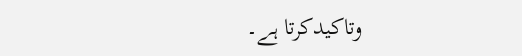وتاکیدکرتا ہے۔